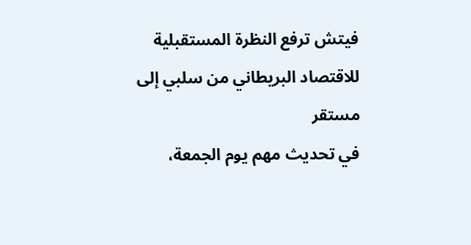فيتش ترفع النظرة المستقبلية للاقتصاد البريطاني من سلبي إلى مستقر
في تحديث مهم يوم الجمعة،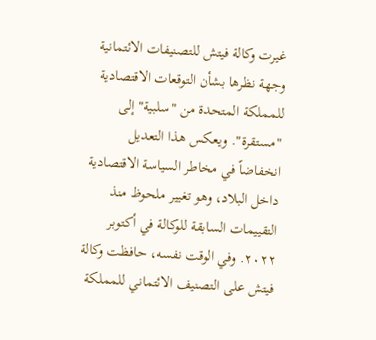غيرت وكالة فيتش للتصنيفات الائتمانية وجهة نظرها بشأن التوقعات الاقتصادية للمملكة المتحدة من "سلبية" إلى "مستقرة". ويعكس هذا التعديل انخفاضاً في مخاطر السياسة الاقتصادية داخل البلاد، وهو تغيير ملحوظ منذ التقييمات السابقة للوكالة في أكتوبر ٢٠٢٢. وفي الوقت نفسه، حافظت وكالة فيتش على التصنيف الائتماني للمملكة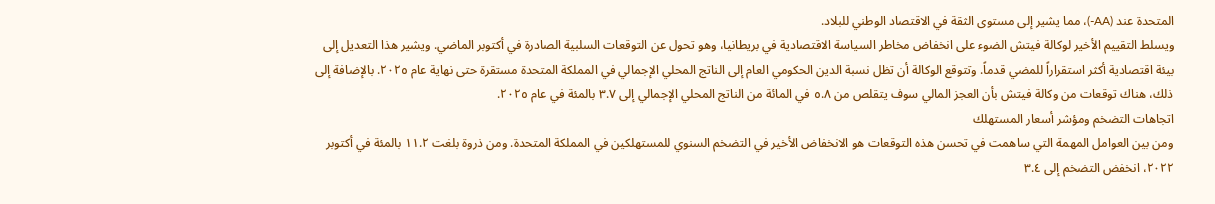المتحدة عند (AA-)، مما يشير إلى مستوى الثقة في الاقتصاد الوطني للبلاد.
ويسلط التقييم الأخير لوكالة فيتش الضوء على انخفاض مخاطر السياسة الاقتصادية في بريطانيا، وهو تحول عن التوقعات السلبية الصادرة في أكتوبر الماضي. ويشير هذا التعديل إلى بيئة اقتصادية أكثر استقراراً للمضي قدماً. وتتوقع الوكالة أن تظل نسبة الدين الحكومي العام إلى الناتج المحلي الإجمالي في المملكة المتحدة مستقرة حتى نهاية عام ٢٠٢٥. بالإضافة إلى ذلك، هناك توقعات من وكالة فيتش بأن العجز المالي سوف يتقلص من ٥.٨ في المائة من الناتج المحلي الإجمالي إلى ٣.٧ بالمئة في عام ٢٠٢٥.
اتجاهات التضخم ومؤشر أسعار المستهلك
ومن بين العوامل المهمة التي ساهمت في تحسن هذه التوقعات هو الانخفاض الأخير في التضخم السنوي للمستهلكين في المملكة المتحدة. ومن ذروة بلغت ١١.٢ بالمئة في أكتوبر ٢٠٢٢، انخفض التضخم إلى ٣.٤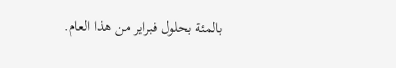بالمئة بحلول فبراير من هذا العام.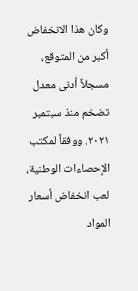وكان هذا الانخفاض أكبر من المتوقع، مسجلاً أدنى معدل تضخم منذ سبتمبر ٢٠٢١. ووفقاً لمكتب الإحصاءات الوطنية، لعب انخفاض أسعار المواد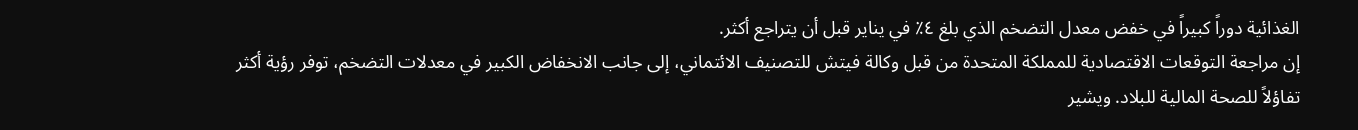الغذائية دوراً كبيراً في خفض معدل التضخم الذي بلغ ٤٪ في يناير قبل أن يتراجع أكثر.
إن مراجعة التوقعات الاقتصادية للمملكة المتحدة من قبل وكالة فيتش للتصنيف الائتماني، إلى جانب الانخفاض الكبير في معدلات التضخم، توفر رؤية أكثر تفاؤلاً للصحة المالية للبلاد. ويشير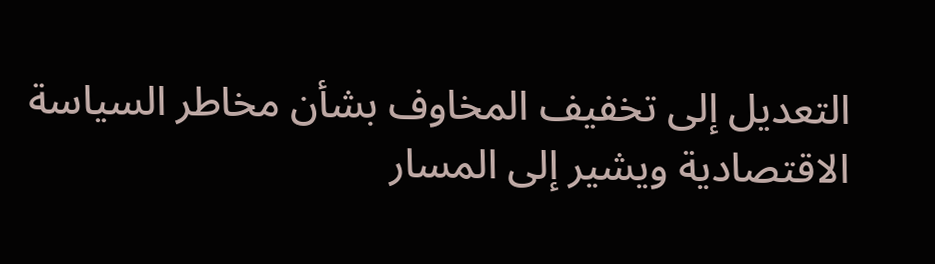التعديل إلى تخفيف المخاوف بشأن مخاطر السياسة الاقتصادية ويشير إلى المسار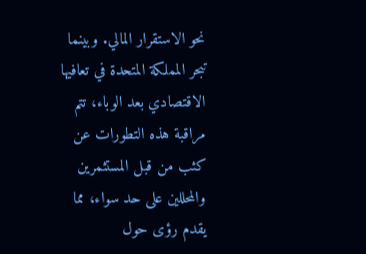نحو الاستقرار المالي. وبينما تبحر المملكة المتحدة في تعافيها الاقتصادي بعد الوباء، تتم مراقبة هذه التطورات عن كثب من قبل المستثمرين والمحللين على حد سواء، مما يقدم رؤى حول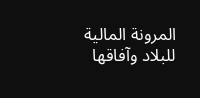المرونة المالية للبلاد وآفاقها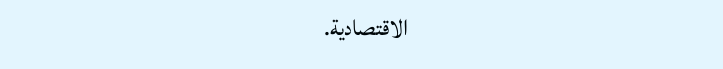الاقتصادية.